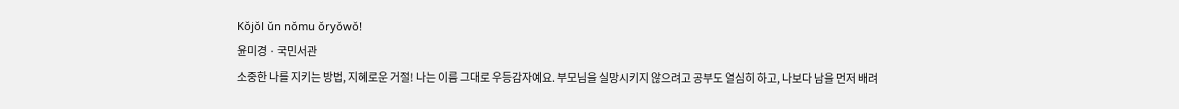Kŏjŏl ŭn nŏmu ŏryŏwŏ!
윤미경 · 국민서관
소중한 나를 지키는 방법, 지혜로운 거절! 나는 이름 그대로 우등감자예요. 부모님을 실망시키지 않으려고 공부도 열심히 하고, 나보다 남을 먼저 배려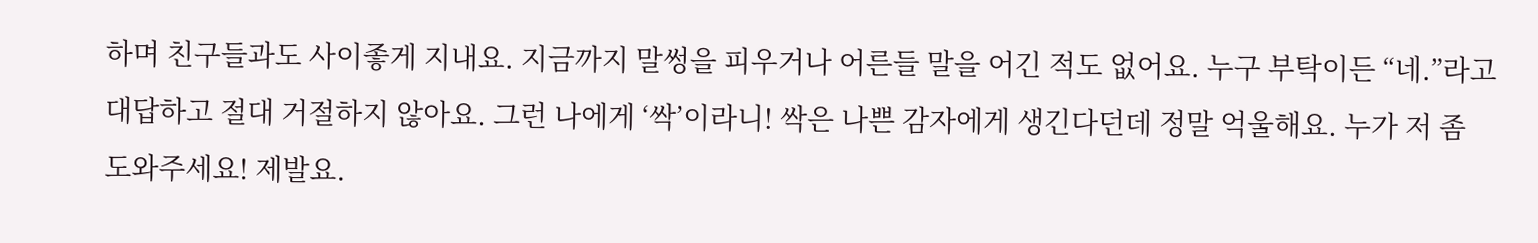하며 친구들과도 사이좋게 지내요. 지금까지 말썽을 피우거나 어른들 말을 어긴 적도 없어요. 누구 부탁이든 “네.”라고 대답하고 절대 거절하지 않아요. 그런 나에게 ‘싹’이라니! 싹은 나쁜 감자에게 생긴다던데 정말 억울해요. 누가 저 좀 도와주세요! 제발요.